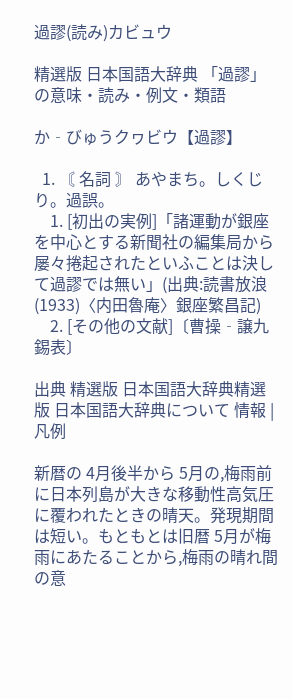過謬(読み)カビュウ

精選版 日本国語大辞典 「過謬」の意味・読み・例文・類語

か‐びゅうクヮビウ【過謬】

  1. 〘 名詞 〙 あやまち。しくじり。過誤。
    1. [初出の実例]「諸運動が銀座を中心とする新聞社の編集局から屡々捲起されたといふことは決して過謬では無い」(出典:読書放浪(1933)〈内田魯庵〉銀座繁昌記)
    2. [その他の文献]〔曹操‐譲九錫表〕

出典 精選版 日本国語大辞典精選版 日本国語大辞典について 情報 | 凡例

新暦の 4月後半から 5月の,梅雨前に日本列島が大きな移動性高気圧に覆われたときの晴天。発現期間は短い。もともとは旧暦 5月が梅雨にあたることから,梅雨の晴れ間の意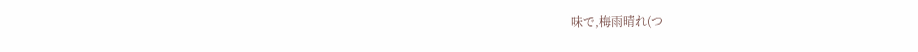味で,梅雨晴れ(つ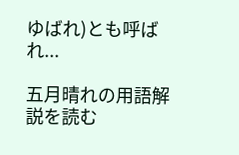ゆばれ)とも呼ばれ...

五月晴れの用語解説を読む